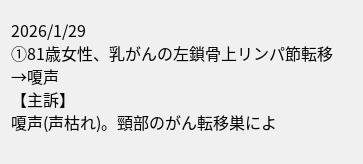2026/1/29
①81歳女性、乳がんの左鎖骨上リンパ節転移→嗄声
【主訴】
嗄声(声枯れ)。頸部のがん転移巣によ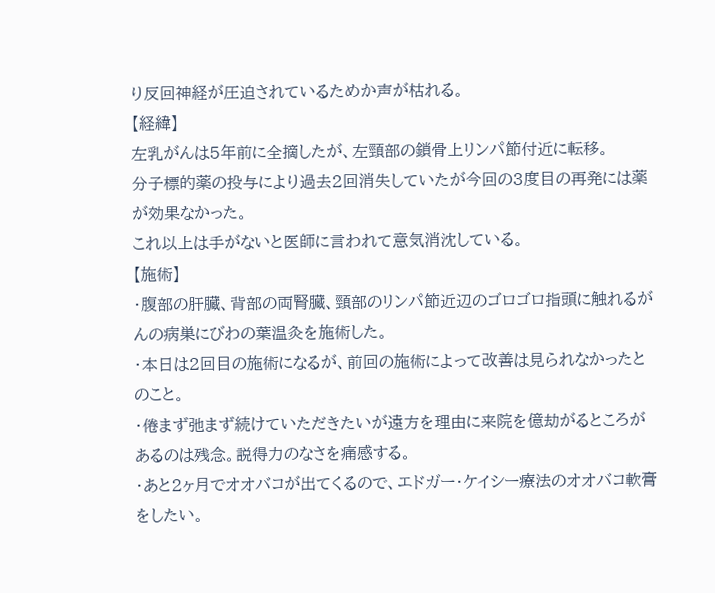り反回神経が圧迫されているためか声が枯れる。
【経緯】
左乳がんは5年前に全摘したが、左頸部の鎖骨上リンパ節付近に転移。
分子標的薬の投与により過去2回消失していたが今回の3度目の再発には薬が効果なかった。
これ以上は手がないと医師に言われて意気消沈している。
【施術】
・腹部の肝臓、背部の両腎臓、頸部のリンパ節近辺のゴロゴロ指頭に触れるがんの病巣にびわの葉温灸を施術した。
・本日は2回目の施術になるが、前回の施術によって改善は見られなかったとのこと。
・倦まず弛まず続けていただきたいが遠方を理由に来院を億劫がるところがあるのは残念。説得力のなさを痛感する。
・あと2ヶ月でオオバコが出てくるので、エドガー・ケイシー療法のオオバコ軟膏をしたい。